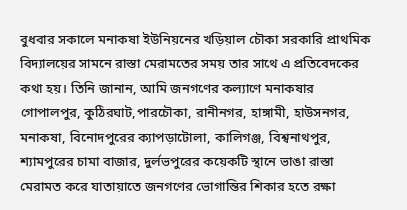বুধবার সকালে মনাকষা ইউনিয়নের খড়িয়াল চৌকা সরকারি প্রাথমিক বিদ্যালয়ের সামনে রাস্তা মেরামতের সময় তার সাথে এ প্রতিবেদকের কথা হয়। তিনি জানান, আমি জনগণের কল্যাণে মনাকষার গোপালপুর, কুঠিরঘাট,পারচৌকা, রানীনগর, হাঙ্গামী, হাউসনগর, মনাকষা, বিনোদপুরের ক্যাপড়াটোলা, কালিগঞ্জ, বিশ্বনাথপুর, শ্যামপুরের চামা বাজার, দুর্লভপুরের কয়েকটি স্থানে ভাঙা রাস্তা মেরামত করে যাতায়াতে জনগণের ভোগান্তির শিকার হতে রক্ষা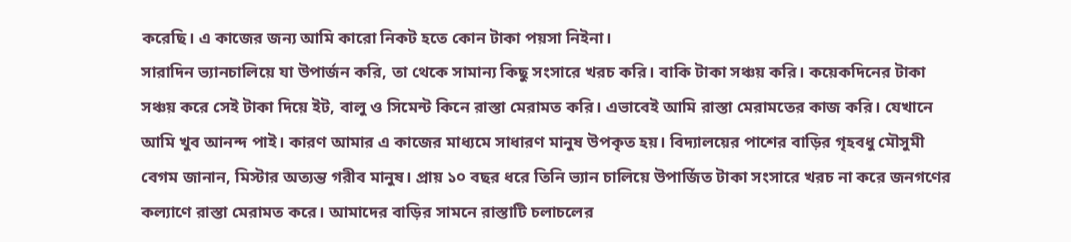করেছি। এ কাজের জন্য আমি কারো নিকট হতে কোন টাকা পয়সা নিইনা।
সারাদিন ভ্যানচালিয়ে যা উপার্জন করি, তা থেকে সামান্য কিছু সংসারে খরচ করি। বাকি টাকা সঞ্চয় করি। কয়েকদিনের টাকা সঞ্চয় করে সেই টাকা দিয়ে ইট, বালু ও সিমেন্ট কিনে রাস্তা মেরামত করি। এভাবেই আমি রাস্তা মেরামতের কাজ করি। যেখানে আমি খুব আনন্দ পাই। কারণ আমার এ কাজের মাধ্যমে সাধারণ মানুষ উপকৃত হয়। বিদ্যালয়ের পাশের বাড়ির গৃহবধু মৌসুমী বেগম জানান, মিস্টার অত্যন্ত গরীব মানুষ। প্রায় ১০ বছর ধরে তিনি ভ্যান চালিয়ে উপার্জিত টাকা সংসারে খরচ না করে জনগণের কল্যাণে রাস্তা মেরামত করে। আমাদের বাড়ির সামনে রাস্তাটি চলাচলের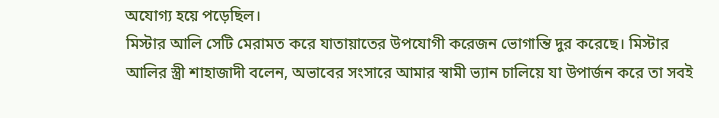অযোগ্য হয়ে পড়েছিল।
মিস্টার আলি সেটি মেরামত করে যাতায়াতের উপযোগী করেজন ভোগান্তি দুর করেছে। মিস্টার আলির স্ত্রী শাহাজাদী বলেন, অভাবের সংসারে আমার স্বামী ভ্যান চালিয়ে যা উপার্জন করে তা সবই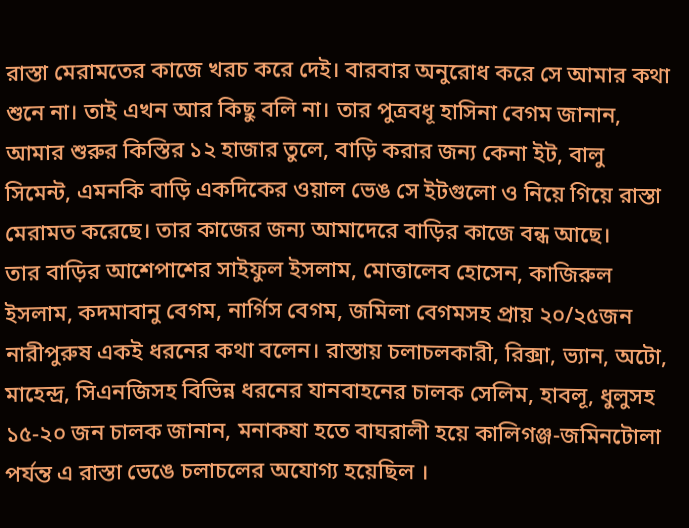রাস্তা মেরামতের কাজে খরচ করে দেই। বারবার অনুরোধ করে সে আমার কথা শুনে না। তাই এখন আর কিছু বলি না। তার পুত্রবধূ হাসিনা বেগম জানান, আমার শুরুর কিস্তির ১২ হাজার তুলে, বাড়ি করার জন্য কেনা ইট, বালু সিমেন্ট, এমনকি বাড়ি একদিকের ওয়াল ভেঙ সে ইটগুলো ও নিয়ে গিয়ে রাস্তা মেরামত করেছে। তার কাজের জন্য আমাদেরে বাড়ির কাজে বন্ধ আছে।
তার বাড়ির আশেপাশের সাইফুল ইসলাম, মোত্তালেব হোসেন, কাজিরুল ইসলাম, কদমাবানু বেগম, নার্গিস বেগম, জমিলা বেগমসহ প্রায় ২০/২৫জন নারীপুরুষ একই ধরনের কথা বলেন। রাস্তায় চলাচলকারী, রিক্সা, ভ্যান, অটো, মাহেন্দ্র, সিএনজিসহ বিভিন্ন ধরনের যানবাহনের চালক সেলিম, হাবলূ, ধুলুসহ ১৫-২০ জন চালক জানান, মনাকষা হতে বাঘরালী হয়ে কালিগঞ্জ-জমিনটোলা পর্যন্ত এ রাস্তা ভেঙে চলাচলের অযোগ্য হয়েছিল ।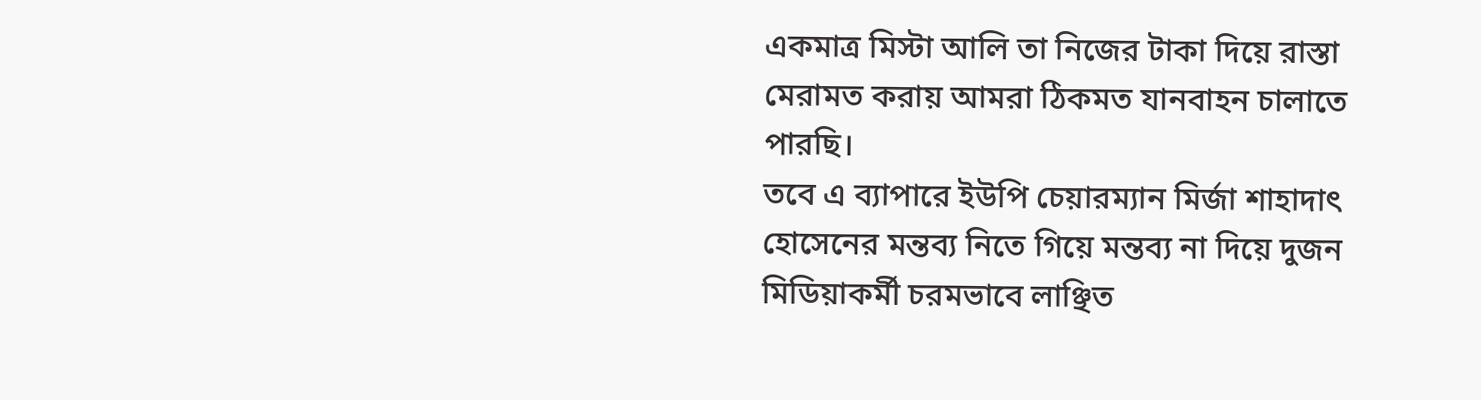একমাত্র মিস্টা আলি তা নিজের টাকা দিয়ে রাস্তা মেরামত করায় আমরা ঠিকমত যানবাহন চালাতে পারছি।
তবে এ ব্যাপারে ইউপি চেয়ারম্যান মির্জা শাহাদাৎ হোসেনের মন্তব্য নিতে গিয়ে মন্তব্য না দিয়ে দুজন মিডিয়াকর্মী চরমভাবে লাঞ্ছিত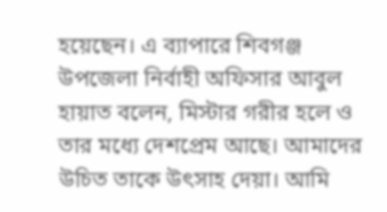হয়েছেন। এ ব্যাপারে শিবগঞ্জ উপজেলা নির্বাহী অফিসার আবুল হায়াত বলেন, মিস্টার গরীর হলে ও তার মধ্যে দেশপ্রেম আছে। আমাদের উচিত তাকে উৎসাহ দেয়া। আমি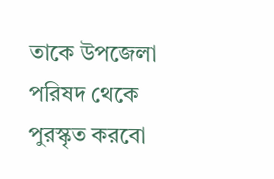তাকে উপজেলা পরিষদ থেকে পুরস্কৃত করবো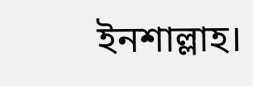ইনশাল্লাহ।